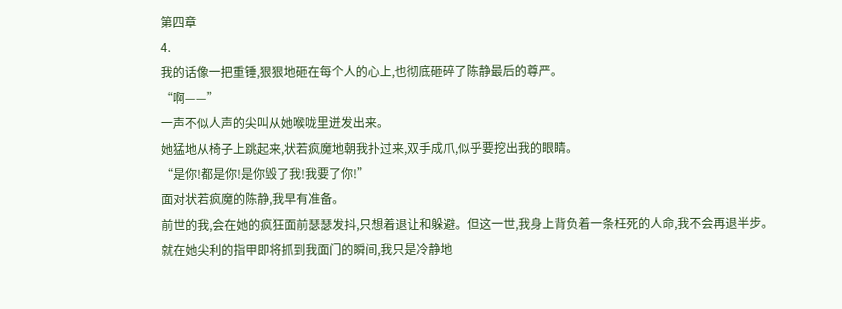第四章
4.
我的话像一把重锤,狠狠地砸在每个人的心上,也彻底砸碎了陈静最后的尊严。
“啊——”
一声不似人声的尖叫从她喉咙里迸发出来。
她猛地从椅子上跳起来,状若疯魔地朝我扑过来,双手成爪,似乎要挖出我的眼睛。
“是你!都是你!是你毁了我!我要了你!”
面对状若疯魔的陈静,我早有准备。
前世的我,会在她的疯狂面前瑟瑟发抖,只想着退让和躲避。但这一世,我身上背负着一条枉死的人命,我不会再退半步。
就在她尖利的指甲即将抓到我面门的瞬间,我只是冷静地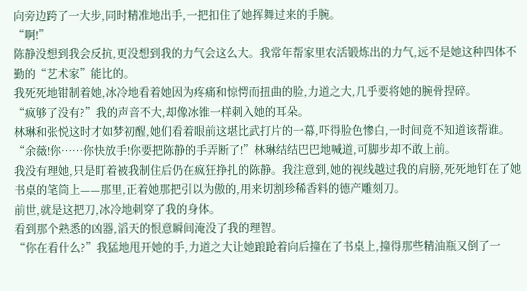向旁边跨了一大步,同时精准地出手,一把扣住了她挥舞过来的手腕。
“啊!”
陈静没想到我会反抗,更没想到我的力气会这么大。我常年帮家里农活锻炼出的力气,远不是她这种四体不勤的“艺术家”能比的。
我死死地钳制着她,冰冷地看着她因为疼痛和惊愕而扭曲的脸,力道之大,几乎要将她的腕骨捏碎。
“疯够了没有?”我的声音不大,却像冰锥一样刺入她的耳朵。
林琳和张悦这时才如梦初醒,她们看着眼前这堪比武打片的一幕,吓得脸色惨白,一时间竟不知道该帮谁。
“余薇!你……你快放手!你要把陈静的手弄断了!”林琳结结巴巴地喊道,可脚步却不敢上前。
我没有理她,只是盯着被我制住后仍在疯狂挣扎的陈静。我注意到,她的视线越过我的肩膀,死死地钉在了她书桌的笔筒上——那里,正着她那把引以为傲的,用来切割珍稀香料的德产雕刻刀。
前世,就是这把刀,冰冷地刺穿了我的身体。
看到那个熟悉的凶器,滔天的恨意瞬间淹没了我的理智。
“你在看什么?”我猛地甩开她的手,力道之大让她踉跄着向后撞在了书桌上,撞得那些精油瓶又倒了一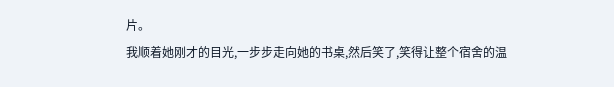片。
我顺着她刚才的目光,一步步走向她的书桌,然后笑了,笑得让整个宿舍的温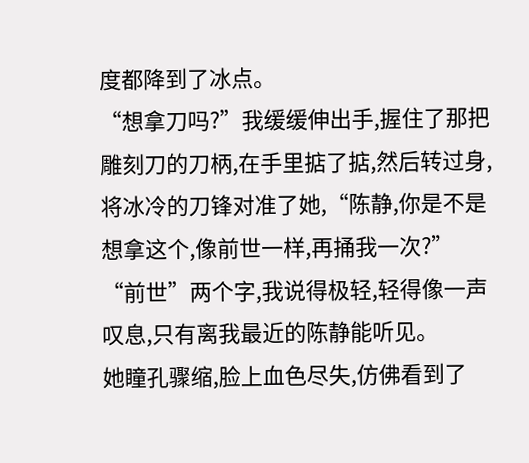度都降到了冰点。
“想拿刀吗?”我缓缓伸出手,握住了那把雕刻刀的刀柄,在手里掂了掂,然后转过身,将冰冷的刀锋对准了她,“陈静,你是不是想拿这个,像前世一样,再捅我一次?”
“前世”两个字,我说得极轻,轻得像一声叹息,只有离我最近的陈静能听见。
她瞳孔骤缩,脸上血色尽失,仿佛看到了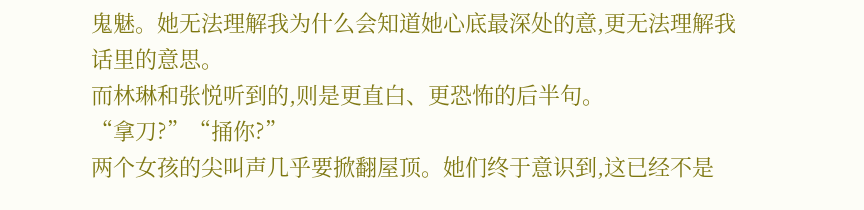鬼魅。她无法理解我为什么会知道她心底最深处的意,更无法理解我话里的意思。
而林琳和张悦听到的,则是更直白、更恐怖的后半句。
“拿刀?”“捅你?”
两个女孩的尖叫声几乎要掀翻屋顶。她们终于意识到,这已经不是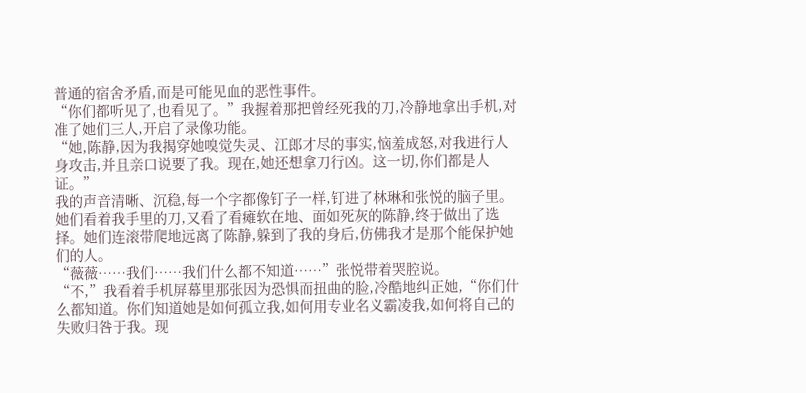普通的宿舍矛盾,而是可能见血的恶性事件。
“你们都听见了,也看见了。”我握着那把曾经死我的刀,冷静地拿出手机,对准了她们三人,开启了录像功能。
“她,陈静,因为我揭穿她嗅觉失灵、江郎才尽的事实,恼羞成怒,对我进行人身攻击,并且亲口说要了我。现在,她还想拿刀行凶。这一切,你们都是人证。”
我的声音清晰、沉稳,每一个字都像钉子一样,钉进了林琳和张悦的脑子里。
她们看着我手里的刀,又看了看瘫软在地、面如死灰的陈静,终于做出了选择。她们连滚带爬地远离了陈静,躲到了我的身后,仿佛我才是那个能保护她们的人。
“薇薇……我们……我们什么都不知道……”张悦带着哭腔说。
“不,”我看着手机屏幕里那张因为恐惧而扭曲的脸,冷酷地纠正她,“你们什么都知道。你们知道她是如何孤立我,如何用专业名义霸凌我,如何将自己的失败归咎于我。现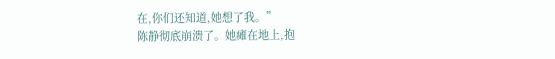在,你们还知道,她想了我。”
陈静彻底崩溃了。她瘫在地上,抱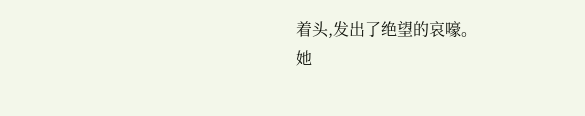着头,发出了绝望的哀嚎。
她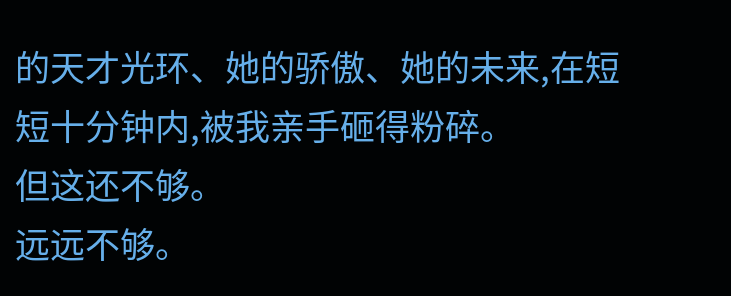的天才光环、她的骄傲、她的未来,在短短十分钟内,被我亲手砸得粉碎。
但这还不够。
远远不够。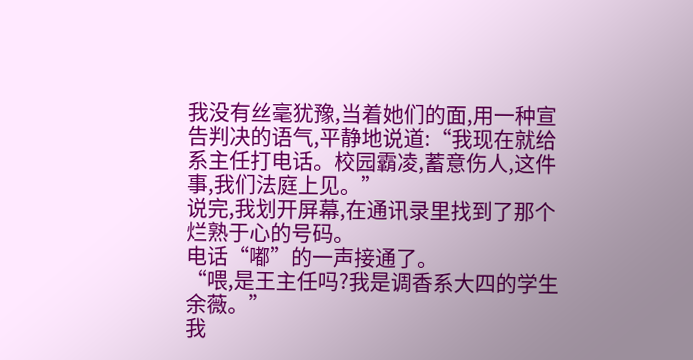我没有丝毫犹豫,当着她们的面,用一种宣告判决的语气,平静地说道:“我现在就给系主任打电话。校园霸凌,蓄意伤人,这件事,我们法庭上见。”
说完,我划开屏幕,在通讯录里找到了那个烂熟于心的号码。
电话“嘟”的一声接通了。
“喂,是王主任吗?我是调香系大四的学生余薇。”
我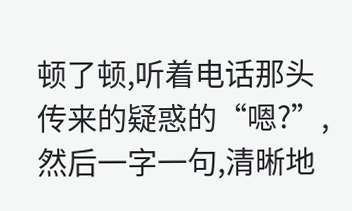顿了顿,听着电话那头传来的疑惑的“嗯?”,然后一字一句,清晰地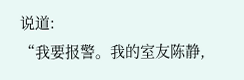说道:
“我要报警。我的室友陈静,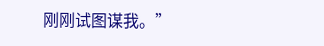刚刚试图谋我。”